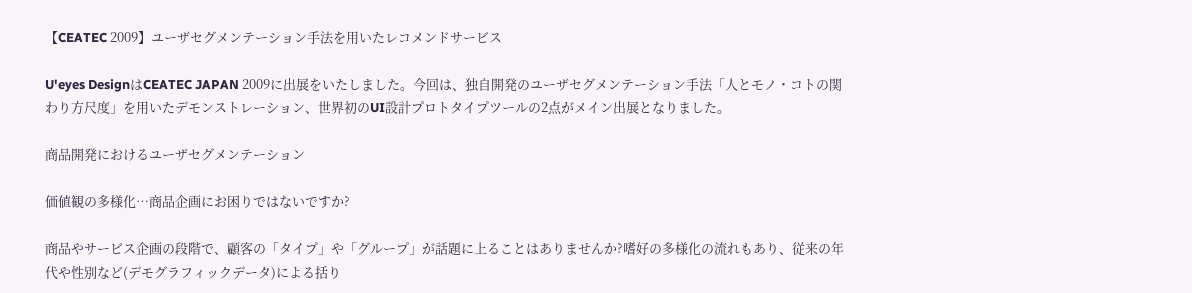【CEATEC 2009】ユーザセグメンテーション手法を用いたレコメンドサービス

U'eyes DesignはCEATEC JAPAN 2009に出展をいたしました。今回は、独自開発のユーザセグメンテーション手法「人とモノ・コトの関わり方尺度」を用いたデモンストレーション、世界初のUI設計プロトタイプツールの2点がメイン出展となりました。

商品開発におけるユーザセグメンテーション

価値観の多様化…商品企画にお困りではないですか?

商品やサービス企画の段階で、顧客の「タイプ」や「グループ」が話題に上ることはありませんか?嗜好の多様化の流れもあり、従来の年代や性別など(デモグラフィックデータ)による括り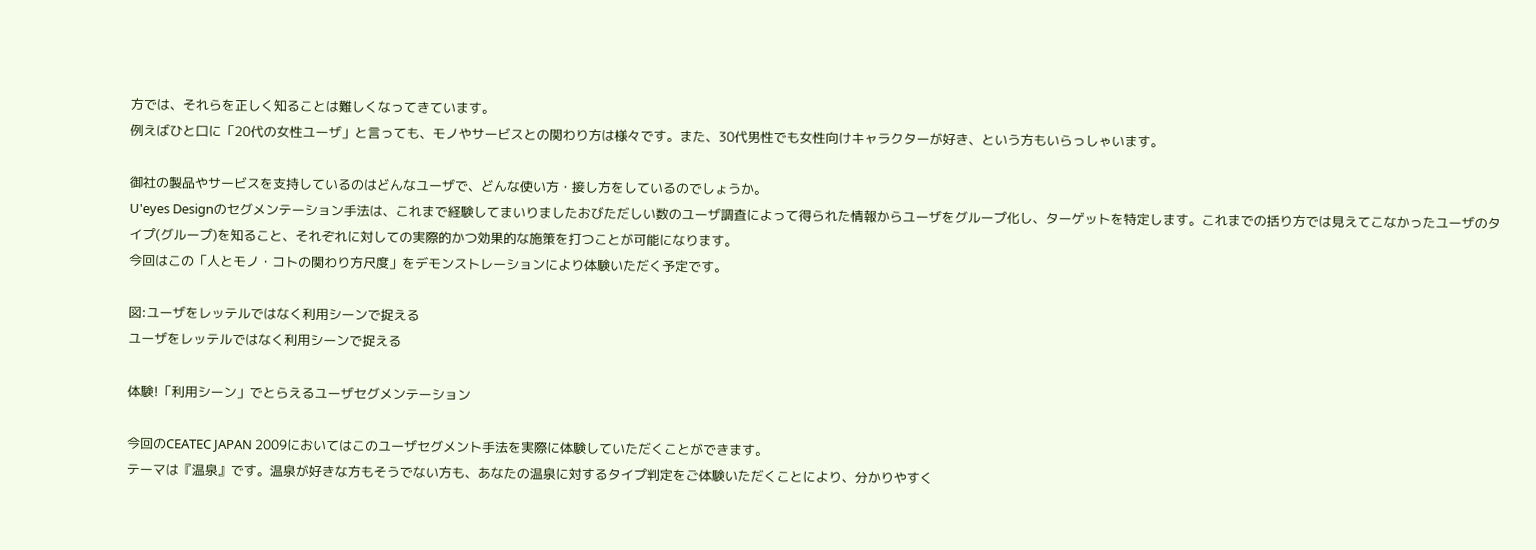方では、それらを正しく知ることは難しくなってきています。
例えばひと口に「20代の女性ユーザ」と言っても、モノやサービスとの関わり方は様々です。また、30代男性でも女性向けキャラクターが好き、という方もいらっしゃいます。

御社の製品やサービスを支持しているのはどんなユーザで、どんな使い方・接し方をしているのでしょうか。
U'eyes Designのセグメンテーション手法は、これまで経験してまいりましたおびただしい数のユーザ調査によって得られた情報からユーザをグループ化し、ターゲットを特定します。これまでの括り方では見えてこなかったユーザのタイプ(グループ)を知ること、それぞれに対しての実際的かつ効果的な施策を打つことが可能になります。
今回はこの「人とモノ・コトの関わり方尺度」をデモンストレーションにより体験いただく予定です。

図:ユーザをレッテルではなく利用シーンで捉える
ユーザをレッテルではなく利用シーンで捉える

体験!「利用シーン」でとらえるユーザセグメンテーション

今回のCEATEC JAPAN 2009においてはこのユーザセグメント手法を実際に体験していただくことができます。
テーマは『温泉』です。温泉が好きな方もそうでない方も、あなたの温泉に対するタイプ判定をご体験いただくことにより、分かりやすく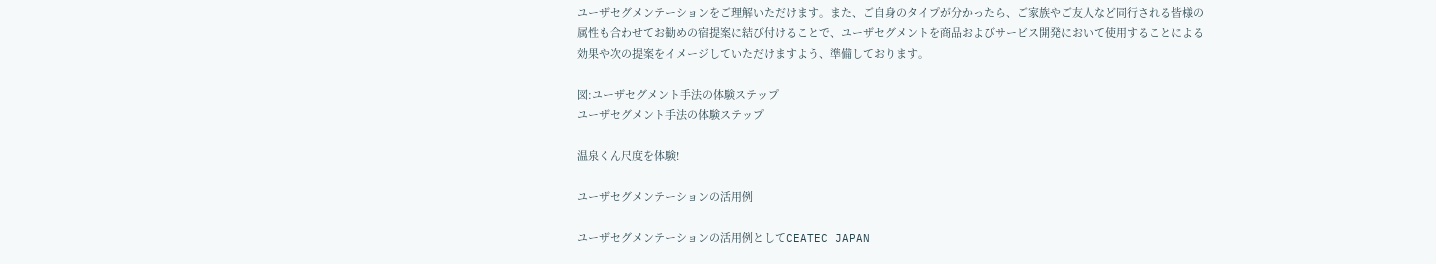ユーザセグメンテーションをご理解いただけます。また、ご自身のタイプが分かったら、ご家族やご友人など同行される皆様の属性も合わせてお勧めの宿提案に結び付けることで、ユーザセグメントを商品およびサービス開発において使用することによる効果や次の提案をイメージしていただけますよう、準備しております。

図:ユーザセグメント手法の体験ステップ
ユーザセグメント手法の体験ステップ

温泉くん尺度を体験!

ユーザセグメンテーションの活用例

ユーザセグメンテーションの活用例としてCEATEC JAPAN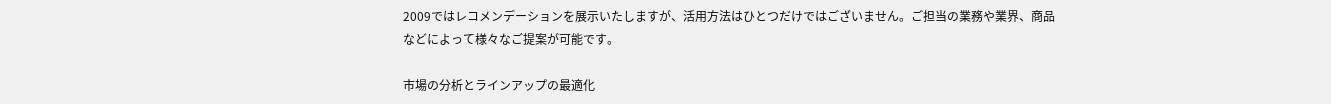2009ではレコメンデーションを展示いたしますが、活用方法はひとつだけではございません。ご担当の業務や業界、商品などによって様々なご提案が可能です。

市場の分析とラインアップの最適化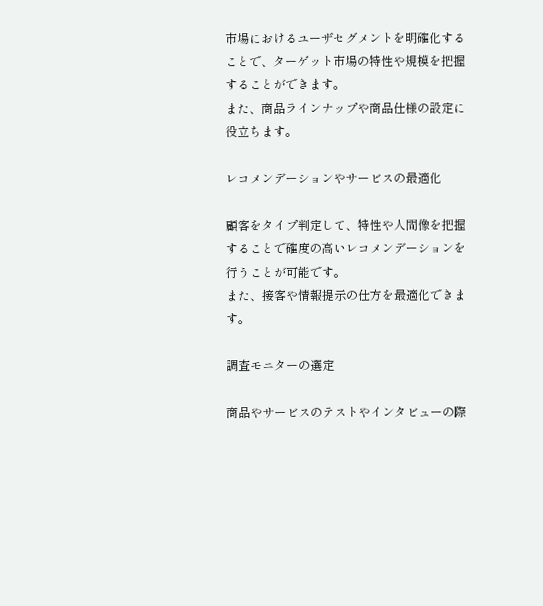市場におけるユーザセグメントを明確化することで、ターゲット市場の特性や規模を把握することができます。
また、商品ラインナップや商品仕様の設定に役立ちます。

レコメンデーションやサービスの最適化

顧客をタイプ判定して、特性や人間像を把握することで確度の高いレコメンデーションを行うことが可能です。
また、接客や情報提示の仕方を最適化できます。

調査モニターの選定

商品やサービスのテストやインタビューの際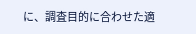に、調査目的に合わせた適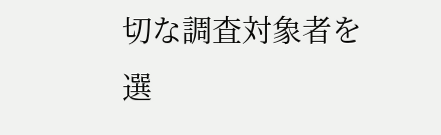切な調査対象者を選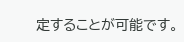定することが可能です。